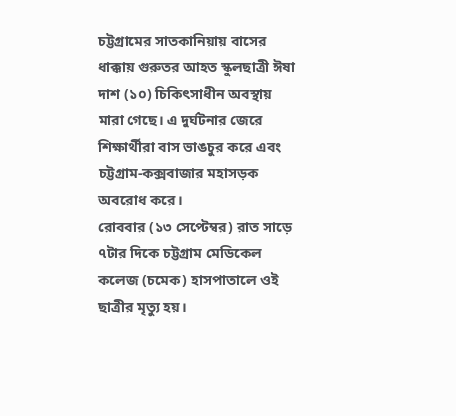চট্টগ্রামের সাতকানিয়ায় বাসের ধাক্কায় গুরুতর আহত স্কুলছাত্রী ঈষা দাশ (১০) চিকিৎসাধীন অবস্থায় মারা গেছে। এ দুর্ঘটনার জেরে শিক্ষার্থীরা বাস ভাঙচুর করে এবং চট্টগ্রাম-কক্সবাজার মহাসড়ক অবরোধ করে।
রোববার (১৩ সেপ্টেম্বর) রাত সাড়ে ৭টার দিকে চট্টগ্রাম মেডিকেল কলেজ (চমেক) হাসপাতালে ওই ছাত্রীর মৃত্যু হয়।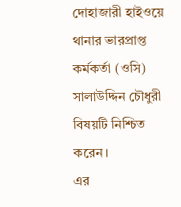দোহাজারী হাইওয়ে থানার ভারপ্রাপ্ত কর্মকর্তা (ওসি) সালাউদ্দিন চৌধুরী বিষয়টি নিশ্চিত করেন।
এর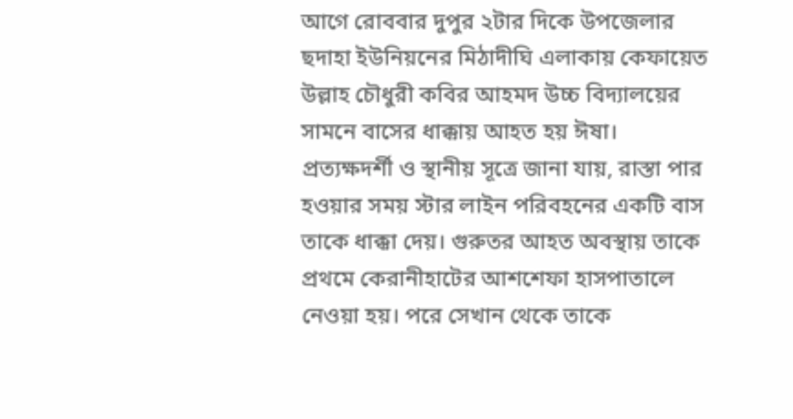আগে রোববার দুপুর ২টার দিকে উপজেলার ছদাহা ইউনিয়নের মিঠাদীঘি এলাকায় কেফায়েত উল্লাহ চৌধুরী কবির আহমদ উচ্চ বিদ্যালয়ের সামনে বাসের ধাক্কায় আহত হয় ঈষা।
প্রত্যক্ষদর্শী ও স্থানীয় সূত্রে জানা যায়, রাস্তা পার হওয়ার সময় স্টার লাইন পরিবহনের একটি বাস তাকে ধাক্কা দেয়। গুরুতর আহত অবস্থায় তাকে প্রথমে কেরানীহাটের আশশেফা হাসপাতালে নেওয়া হয়। পরে সেখান থেকে তাকে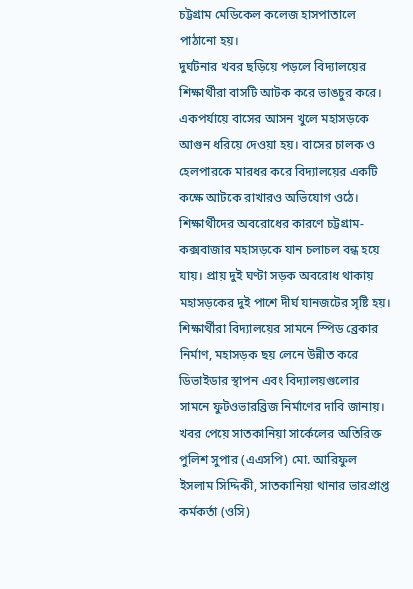চট্টগ্রাম মেডিকেল কলেজ হাসপাতালে পাঠানো হয়।
দুর্ঘটনার খবর ছড়িয়ে পড়লে বিদ্যালয়ের শিক্ষার্থীরা বাসটি আটক করে ভাঙচুর করে। একপর্যায়ে বাসের আসন খুলে মহাসড়কে আগুন ধরিয়ে দেওয়া হয়। বাসের চালক ও হেলপারকে মারধর করে বিদ্যালয়ের একটি কক্ষে আটকে রাখারও অভিযোগ ওঠে।
শিক্ষার্থীদের অবরোধের কারণে চট্টগ্রাম-কক্সবাজার মহাসড়কে যান চলাচল বন্ধ হয়ে যায়। প্রায় দুই ঘণ্টা সড়ক অবরোধ থাকায় মহাসড়কের দুই পাশে দীর্ঘ যানজটের সৃষ্টি হয়।
শিক্ষার্থীরা বিদ্যালয়ের সামনে স্পিড ব্রেকার নির্মাণ, মহাসড়ক ছয় লেনে উন্নীত করে ডিভাইডার স্থাপন এবং বিদ্যালয়গুলোর সামনে ফুটওভারব্রিজ নির্মাণের দাবি জানায়।
খবর পেয়ে সাতকানিয়া সার্কেলের অতিরিক্ত পুলিশ সুপার (এএসপি) মো. আরিফুল ইসলাম সিদ্দিকী, সাতকানিয়া থানার ভারপ্রাপ্ত কর্মকর্তা (ওসি)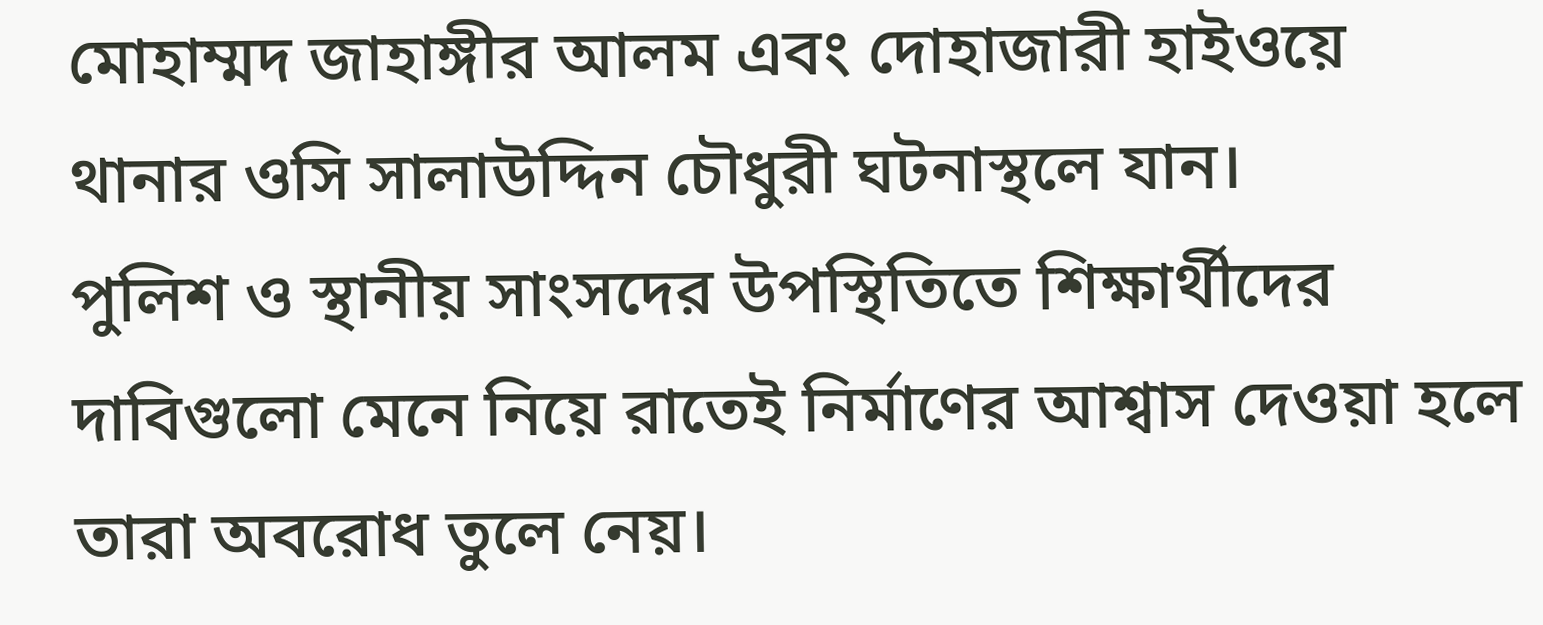মোহাম্মদ জাহাঙ্গীর আলম এবং দোহাজারী হাইওয়ে থানার ওসি সালাউদ্দিন চৌধুরী ঘটনাস্থলে যান।
পুলিশ ও স্থানীয় সাংসদের উপস্থিতিতে শিক্ষার্থীদের দাবিগুলো মেনে নিয়ে রাতেই নির্মাণের আশ্বাস দেওয়া হলে তারা অবরোধ তুলে নেয়।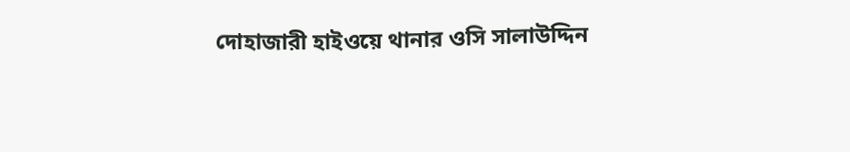দোহাজারী হাইওয়ে থানার ওসি সালাউদ্দিন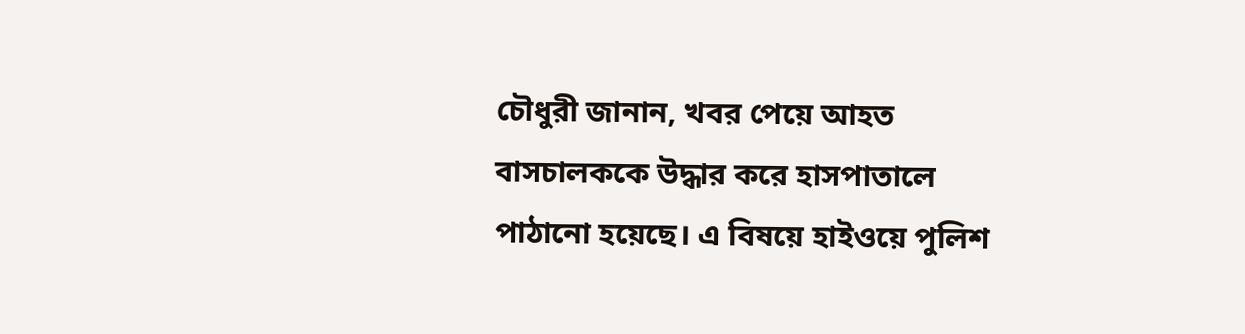চৌধুরী জানান, খবর পেয়ে আহত বাসচালককে উদ্ধার করে হাসপাতালে পাঠানো হয়েছে। এ বিষয়ে হাইওয়ে পুলিশ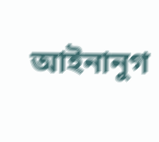আইনানুগ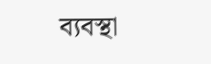ব্যবস্থা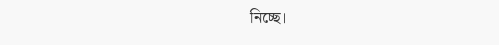নিচ্ছে।